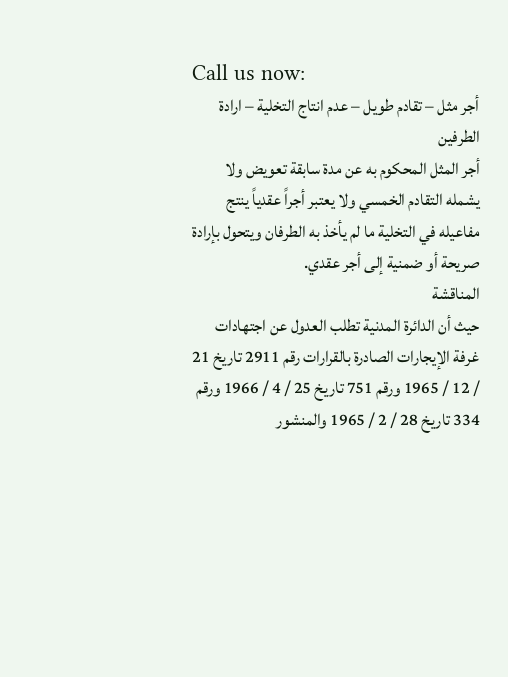Call us now:
أجر مثل – تقادم طويل – عدم انتاج التخلية – ارادة الطرفين
أجر المثل المحكوم به عن مدة سابقة تعويض ولا يشمله التقادم الخمسي ولا يعتبر أجراً عقدياً ينتج مفاعيله في التخلية ما لم يأخذ به الطرفان ويتحول بإرادة صريحة أو ضمنية إلى أجر عقدي.
المناقشة
حيث أن الدائرة المدنية تطلب العدول عن اجتهادات غرفة الإيجارات الصادرة بالقرارات رقم 2911 تاريخ 21 / 12 / 1965 ورقم 751 تاريخ 25 / 4 / 1966 ورقم 334 تاريخ 28 / 2 / 1965 والمنشور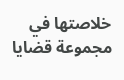خلاصتها في مجموعة قضايا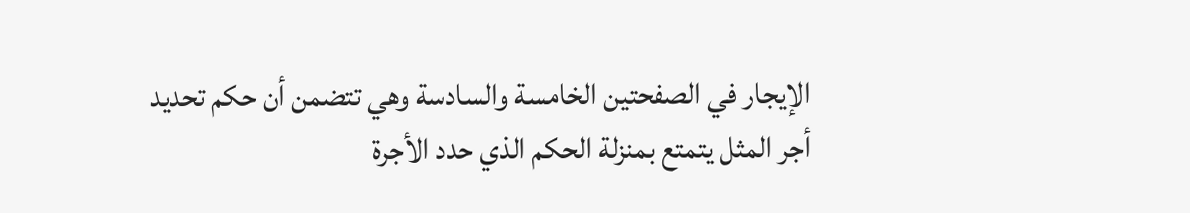الإيجار في الصفحتين الخامسة والسادسة وهي تتضمن أن حكم تحديد أجر المثل يتمتع بمنزلة الحكم الذي حدد الأجرة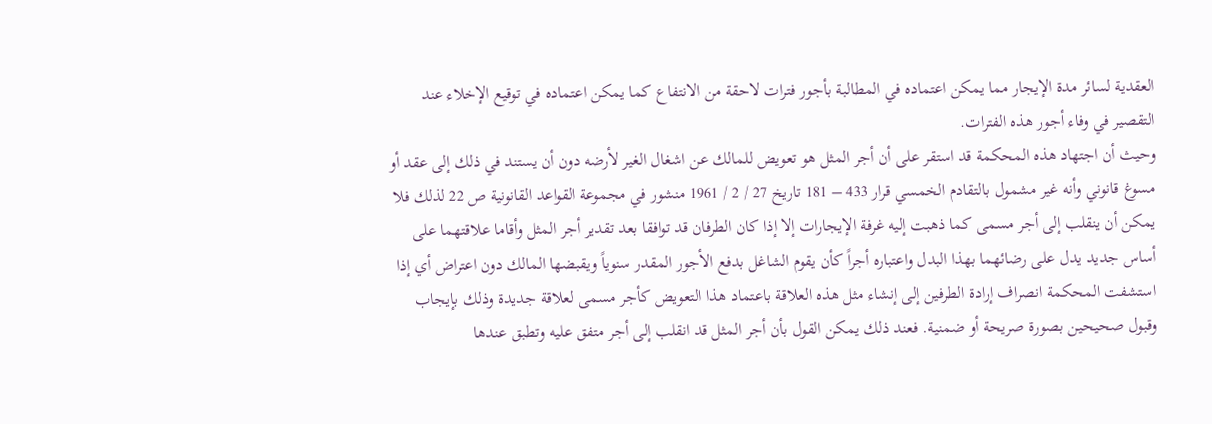العقدية لسائر مدة الإيجار مما يمكن اعتماده في المطالبة بأجور فترات لاحقة من الانتفاع كما يمكن اعتماده في توقيع الإخلاء عند التقصير في وفاء أجور هذه الفترات.
وحيث أن اجتهاد هذه المحكمة قد استقر على أن أجر المثل هو تعويض للمالك عن اشغال الغير لأرضه دون أن يستند في ذلك إلى عقد أو مسوغ قانوني وأنه غير مشمول بالتقادم الخمسي قرار 433 – 181 تاريخ 27 / 2 / 1961 منشور في مجموعة القواعد القانونية ص 22 لذلك فلا يمكن أن ينقلب إلى أجر مسمى كما ذهبت إليه غرفة الإيجارات إلا إذا كان الطرفان قد توافقا بعد تقدير أجر المثل وأقاما علاقتهما على أساس جديد يدل على رضائهما بهذا البدل واعتباره أجراً كأن يقوم الشاغل بدفع الأجور المقدر سنوياً ويقبضها المالك دون اعتراض أي إذا استشفت المحكمة انصراف إرادة الطرفين إلى إنشاء مثل هذه العلاقة باعتماد هذا التعويض كأجر مسمى لعلاقة جديدة وذلك بإيجاب وقبول صحيحين بصورة صريحة أو ضمنية. فعند ذلك يمكن القول بأن أجر المثل قد انقلب إلى أجر متفق عليه وتطبق عندها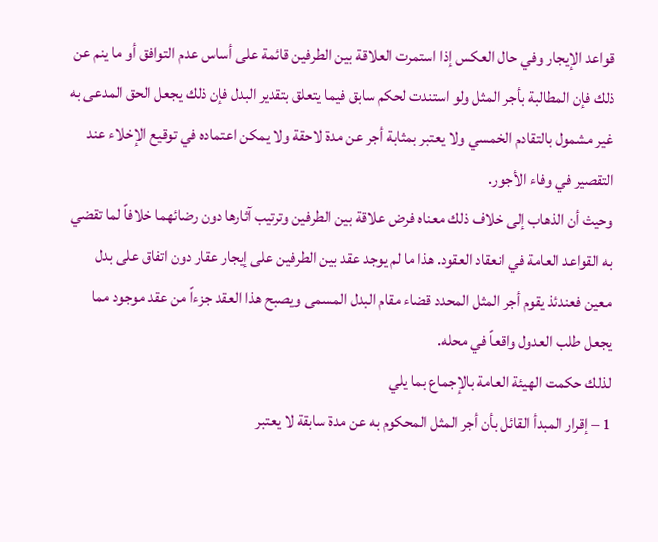قواعد الإيجار وفي حال العكس إذا استمرت العلاقة بين الطرفين قائمة على أساس عدم التوافق أو ما ينم عن ذلك فإن المطالبة بأجر المثل ولو استندت لحكم سابق فيما يتعلق بتقدير البدل فإن ذلك يجعل الحق المدعى به غير مشمول بالتقادم الخمسي ولا يعتبر بمثابة أجر عن مدة لاحقة ولا يمكن اعتماده في توقيع الإخلاء عند التقصير في وفاء الأجور.
وحيث أن الذهاب إلى خلاف ذلك معناه فرض علاقة بين الطرفين وترتيب آثارها دون رضائهما خلافاً لما تقضي به القواعد العامة في انعقاد العقود. هذا ما لم يوجد عقد بين الطرفين على إيجار عقار دون اتفاق على بدل معين فعندئذ يقوم أجر المثل المحدد قضاء مقام البدل المسمى ويصبح هذا العقد جزءاً من عقد موجود مما يجعل طلب العدول واقعاً في محله.
لذلك حكمت الهيئة العامة بالإجماع بما يلي
1 – إقرار المبدأ القائل بأن أجر المثل المحكوم به عن مدة سابقة لا يعتبر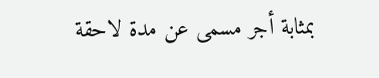بمثابة أجر مسمى عن مدة لاحقة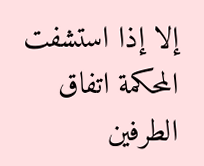إلا إذا استشفت المحكمة اتفاق الطرفين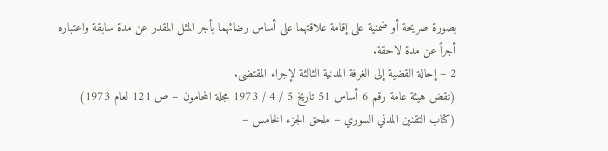بصورة صريحة أو ضمنية على إقامة علاقتهما على أساس رضائهما بأجر المثل المقدر عن مدة سابقة واعتباره أجراً عن مدة لاحقة.
2 – إحالة القضية إلى الغرفة المدنية الثالثة لإجراء المقتضى.
(نقض هيئة عامة رقم 6 أساس 51 تاريخ 5 / 4 / 1973 مجلة المحامون – ص 121 لعام 1973)
(كتاب التقنين المدني السوري – ملحق الجزء الخامس –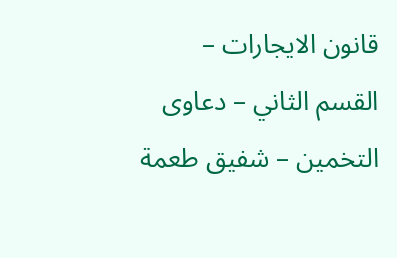قانون الايجارات – القسم الثاني – دعاوى التخمين – شفيق طعمة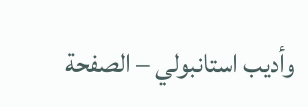وأديب استانبولي – الصفحة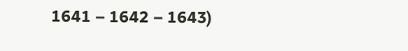1641 – 1642 – 1643)